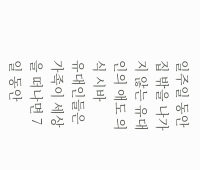일주일 동안 집 밖을 나가지 않는 유대인의 애도 의식 시바
유대인들은 가족이 세상을 떠나면 7일 동안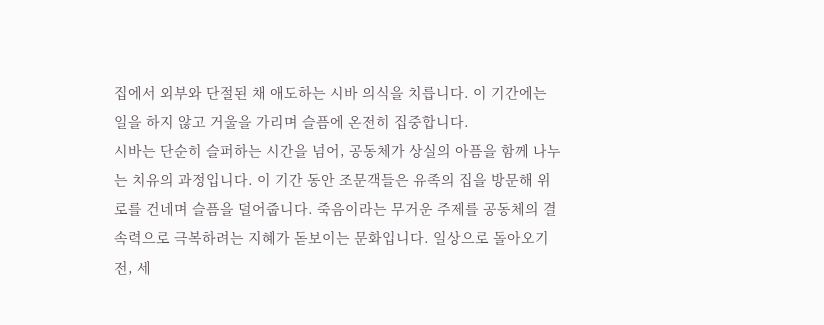집에서 외부와 단절된 채 애도하는 시바 의식을 치릅니다. 이 기간에는 일을 하지 않고 거울을 가리며 슬픔에 온전히 집중합니다.
시바는 단순히 슬퍼하는 시간을 넘어, 공동체가 상실의 아픔을 함께 나누는 치유의 과정입니다. 이 기간 동안 조문객들은 유족의 집을 방문해 위로를 건네며 슬픔을 덜어줍니다. 죽음이라는 무거운 주제를 공동체의 결속력으로 극복하려는 지혜가 돋보이는 문화입니다. 일상으로 돌아오기 전, 세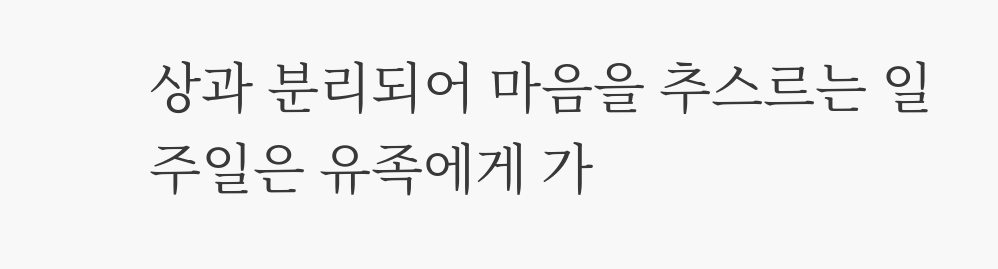상과 분리되어 마음을 추스르는 일주일은 유족에게 가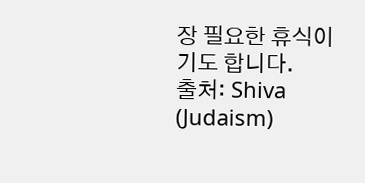장 필요한 휴식이기도 합니다.
출처: Shiva (Judaism)